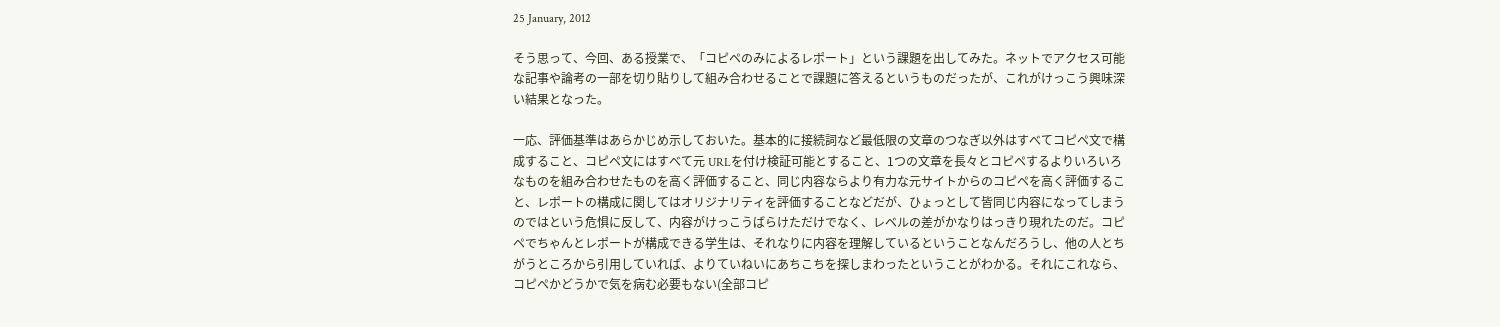25 January, 2012

そう思って、今回、ある授業で、「コピペのみによるレポート」という課題を出してみた。ネットでアクセス可能な記事や論考の一部を切り貼りして組み合わせることで課題に答えるというものだったが、これがけっこう興味深い結果となった。

一応、評価基準はあらかじめ示しておいた。基本的に接続詞など最低限の文章のつなぎ以外はすべてコピペ文で構成すること、コピペ文にはすべて元 URLを付け検証可能とすること、1つの文章を長々とコピペするよりいろいろなものを組み合わせたものを高く評価すること、同じ内容ならより有力な元サイトからのコピペを高く評価すること、レポートの構成に関してはオリジナリティを評価することなどだが、ひょっとして皆同じ内容になってしまうのではという危惧に反して、内容がけっこうばらけただけでなく、レベルの差がかなりはっきり現れたのだ。コピペでちゃんとレポートが構成できる学生は、それなりに内容を理解しているということなんだろうし、他の人とちがうところから引用していれば、よりていねいにあちこちを探しまわったということがわかる。それにこれなら、コピペかどうかで気を病む必要もない(全部コピ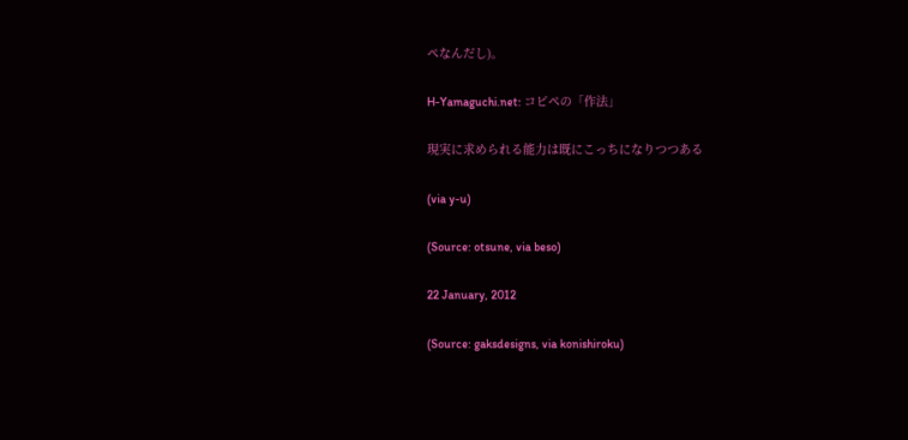ペなんだし)。

H-Yamaguchi.net: コピペの「作法」

現実に求められる能力は既にこっちになりつつある

(via y-u)

(Source: otsune, via beso)

22 January, 2012

(Source: gaksdesigns, via konishiroku)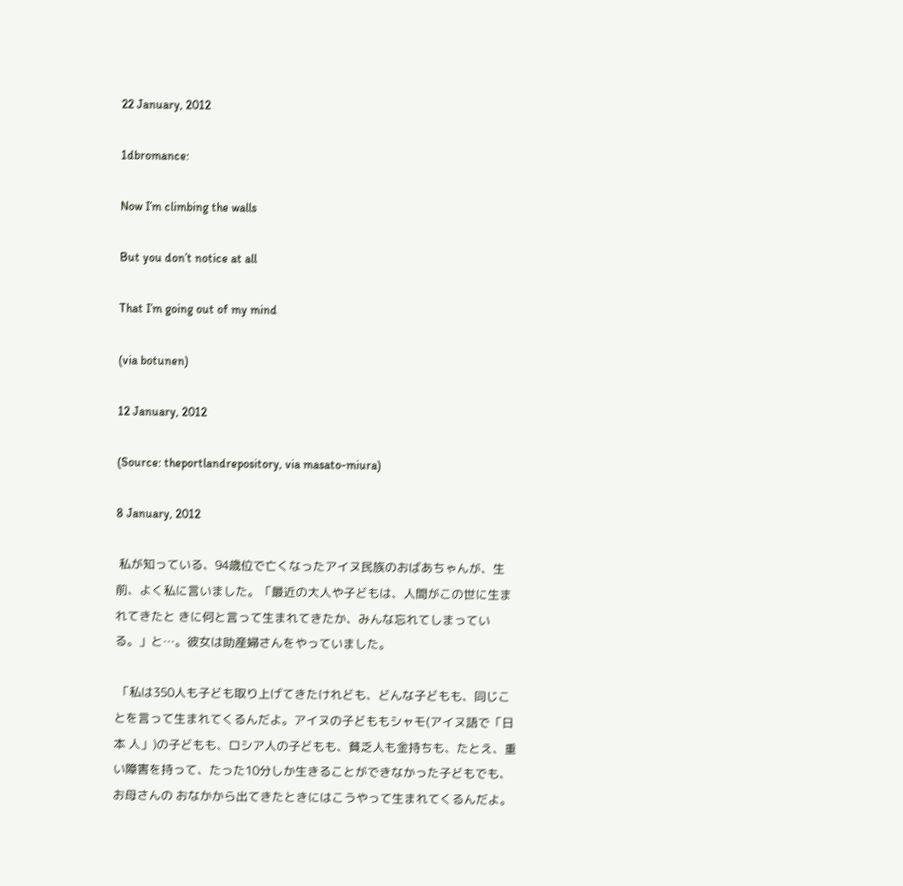22 January, 2012

1dbromance:

Now I’m climbing the walls

But you don’t notice at all

That I’m going out of my mind

(via botunen)

12 January, 2012

(Source: theportlandrepository, via masato-miura)

8 January, 2012

 私が知っている、94歳位で亡くなったアイヌ民族のおばあちゃんが、生前、よく私に言いました。「最近の大人や子どもは、人間がこの世に生まれてきたと きに何と言って生まれてきたか、みんな忘れてしまっている。」と…。彼女は助産婦さんをやっていました。

 「私は350人も子ども取り上げてきたけれども、どんな子どもも、同じことを言って生まれてくるんだよ。アイヌの子どももシャモ(アイヌ語で「日本 人」)の子どもも、ロシア人の子どもも、貧乏人も金持ちも、たとえ、重い障害を持って、たった10分しか生きることができなかった子どもでも、お母さんの おなかから出てきたときにはこうやって生まれてくるんだよ。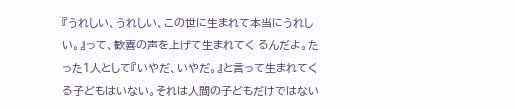『うれしい、うれしい、この世に生まれて本当にうれしい。』って、歓喜の声を上げて生まれてく るんだよ。たった1人として『いやだ、いやだ。』と言って生まれてくる子どもはいない。それは人間の子どもだけではない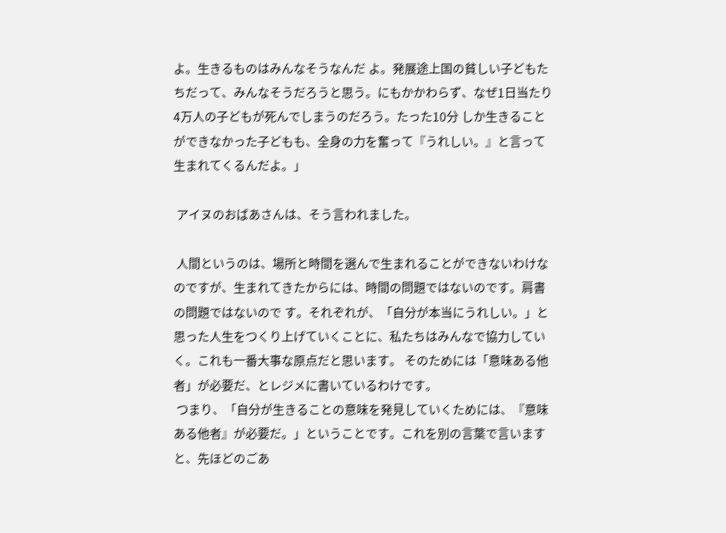よ。生きるものはみんなそうなんだ よ。発展途上国の貧しい子どもたちだって、みんなそうだろうと思う。にもかかわらず、なぜ1日当たり4万人の子どもが死んでしまうのだろう。たった10分 しか生きることができなかった子どもも、全身の力を奮って『うれしい。』と言って生まれてくるんだよ。」

 アイヌのおばあさんは、そう言われました。

 人間というのは、場所と時間を選んで生まれることができないわけなのですが、生まれてきたからには、時間の問題ではないのです。肩書の問題ではないので す。それぞれが、「自分が本当にうれしい。」と思った人生をつくり上げていくことに、私たちはみんなで協力していく。これも一番大事な原点だと思います。 そのためには「意味ある他者」が必要だ、とレジメに書いているわけです。
 つまり、「自分が生きることの意味を発見していくためには、『意味ある他者』が必要だ。」ということです。これを別の言葉で言いますと、先ほどのごあ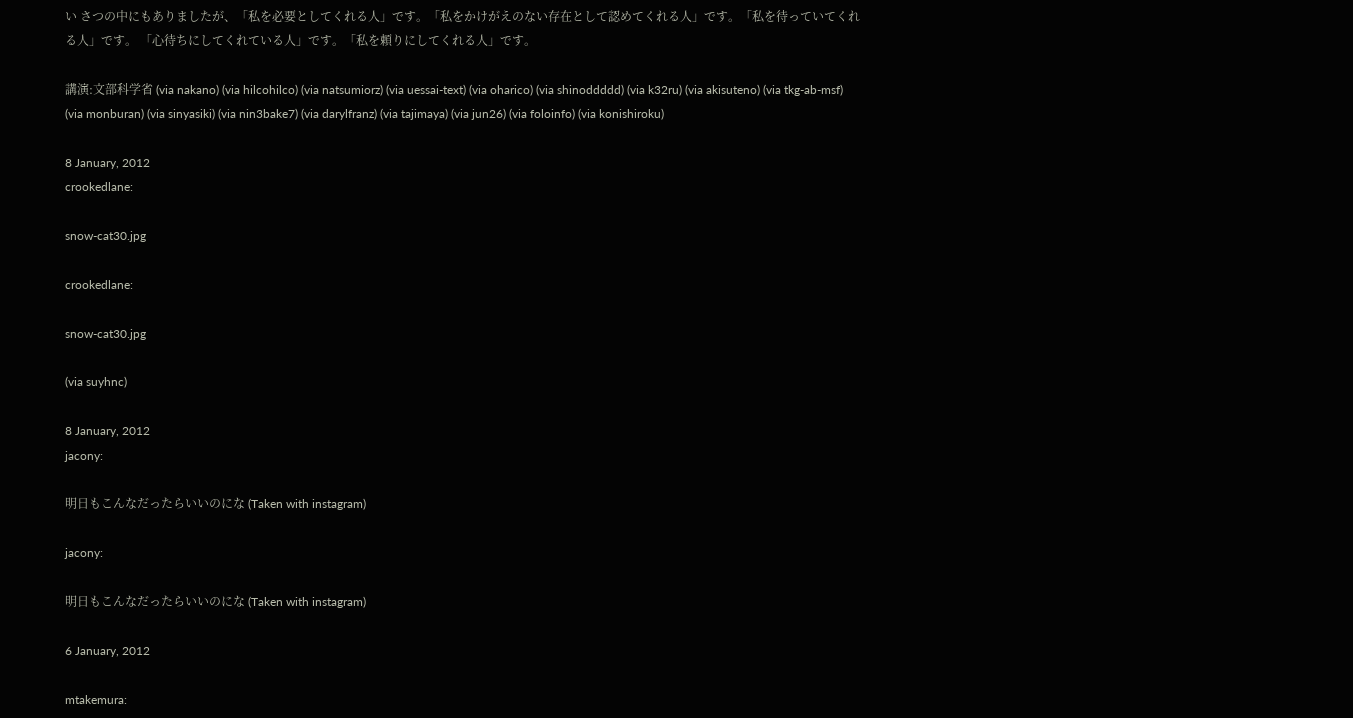い さつの中にもありましたが、「私を必要としてくれる人」です。「私をかけがえのない存在として認めてくれる人」です。「私を待っていてくれる人」です。 「心待ちにしてくれている人」です。「私を頼りにしてくれる人」です。

講演:文部科学省 (via nakano) (via hilcohilco) (via natsumiorz) (via uessai-text) (via oharico) (via shinoddddd) (via k32ru) (via akisuteno) (via tkg-ab-msf) (via monburan) (via sinyasiki) (via nin3bake7) (via darylfranz) (via tajimaya) (via jun26) (via foloinfo) (via konishiroku)

8 January, 2012
crookedlane:

snow-cat30.jpg

crookedlane:

snow-cat30.jpg

(via suyhnc)

8 January, 2012
jacony:

明日もこんなだったらいいのにな (Taken with instagram)

jacony:

明日もこんなだったらいいのにな (Taken with instagram)

6 January, 2012

mtakemura: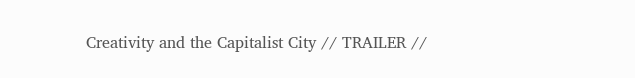Creativity and the Capitalist City // TRAILER //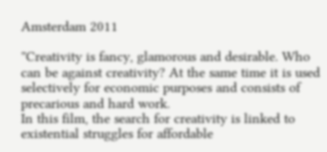Amsterdam 2011

”Creativity is fancy, glamorous and desirable. Who can be against creativity? At the same time it is used selectively for economic purposes and consists of precarious and hard work.
In this film, the search for creativity is linked to existential struggles for affordable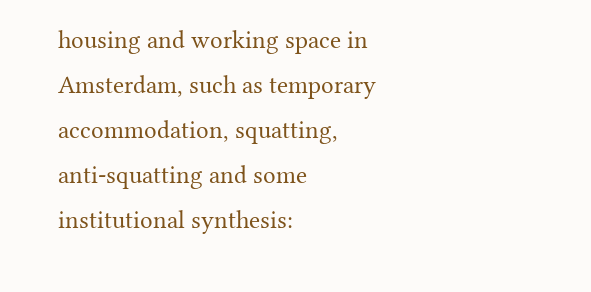housing and working space in Amsterdam, such as temporary accommodation, squatting, anti-squatting and some institutional synthesis: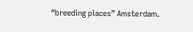“breeding places” Amsterdam.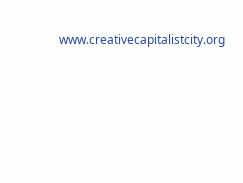www.creativecapitalistcity.org